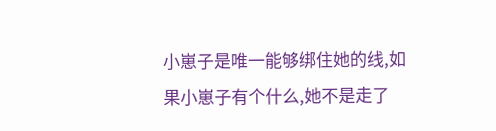小崽子是唯一能够绑住她的线,如果小崽子有个什么,她不是走了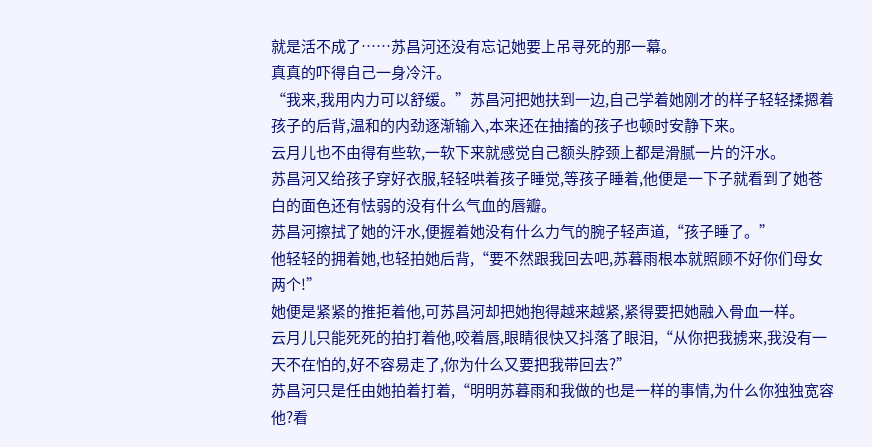就是活不成了……苏昌河还没有忘记她要上吊寻死的那一幕。
真真的吓得自己一身冷汗。
“我来,我用内力可以舒缓。”苏昌河把她扶到一边,自己学着她刚才的样子轻轻揉摁着孩子的后背,温和的内劲逐渐输入,本来还在抽搐的孩子也顿时安静下来。
云月儿也不由得有些软,一软下来就感觉自己额头脖颈上都是滑腻一片的汗水。
苏昌河又给孩子穿好衣服,轻轻哄着孩子睡觉,等孩子睡着,他便是一下子就看到了她苍白的面色还有怯弱的没有什么气血的唇瓣。
苏昌河擦拭了她的汗水,便握着她没有什么力气的腕子轻声道,“孩子睡了。”
他轻轻的拥着她,也轻拍她后背,“要不然跟我回去吧,苏暮雨根本就照顾不好你们母女两个!”
她便是紧紧的推拒着他,可苏昌河却把她抱得越来越紧,紧得要把她融入骨血一样。
云月儿只能死死的拍打着他,咬着唇,眼睛很快又抖落了眼泪,“从你把我掳来,我没有一天不在怕的,好不容易走了,你为什么又要把我带回去?”
苏昌河只是任由她拍着打着,“明明苏暮雨和我做的也是一样的事情,为什么你独独宽容他?看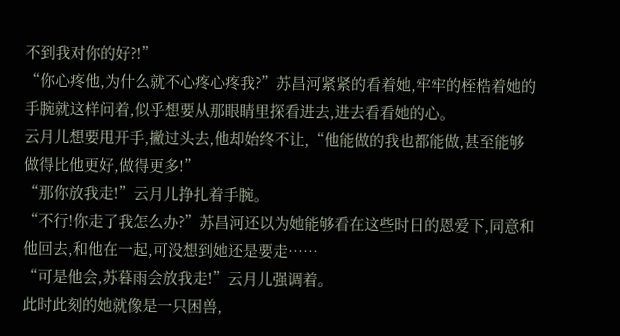不到我对你的好?!”
“你心疼他,为什么就不心疼心疼我?”苏昌河紧紧的看着她,牢牢的桎梏着她的手腕就这样问着,似乎想要从那眼睛里探看进去,进去看看她的心。
云月儿想要甩开手,撇过头去,他却始终不让,“他能做的我也都能做,甚至能够做得比他更好,做得更多!”
“那你放我走!”云月儿挣扎着手腕。
“不行!你走了我怎么办?”苏昌河还以为她能够看在这些时日的恩爱下,同意和他回去,和他在一起,可没想到她还是要走……
“可是他会,苏暮雨会放我走!”云月儿强调着。
此时此刻的她就像是一只困兽,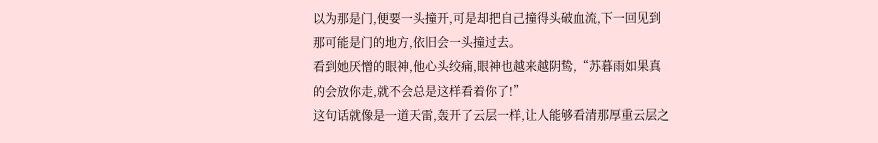以为那是门,便要一头撞开,可是却把自己撞得头破血流,下一回见到那可能是门的地方,依旧会一头撞过去。
看到她厌憎的眼神,他心头绞痛,眼神也越来越阴鸷,“苏暮雨如果真的会放你走,就不会总是这样看着你了!”
这句话就像是一道天雷,轰开了云层一样,让人能够看清那厚重云层之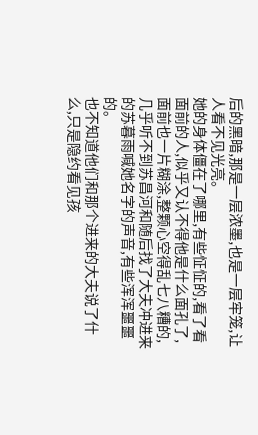后的黑暗,那是一层浓墨,也是一层牢笼,让人看不见光亮。
她的身体僵在了哪里,有些怔怔的,看了看面前的人,似乎又认不得他是什么面孔了,面前也一片糊涂,整颗心空得乱七八糟的,几乎听不到苏昌河和随后找了大夫冲进来的苏暮雨喊她名字的声音,有些浑浑噩噩的。
也不知道他们和那个进来的大夫说了什么,只是隐约看见孩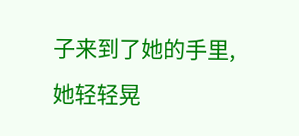子来到了她的手里,她轻轻晃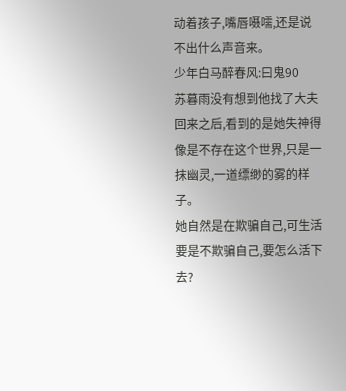动着孩子,嘴唇嗫嚅,还是说不出什么声音来。
少年白马醉春风:曰鬼90
苏暮雨没有想到他找了大夫回来之后,看到的是她失神得像是不存在这个世界,只是一抹幽灵,一道缥缈的雾的样子。
她自然是在欺骗自己,可生活要是不欺骗自己,要怎么活下去?